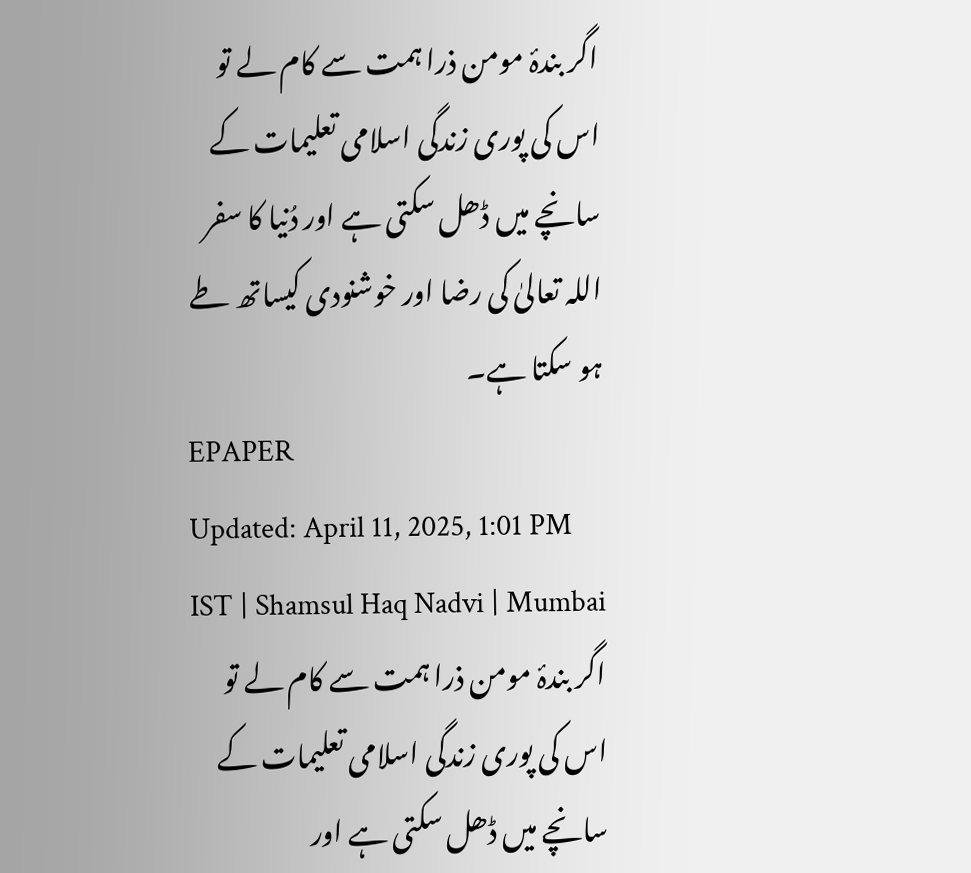اگر بندۂ مومن ذرا ہمت سے کام لے تو اس کی پوری زندگی اسلامی تعلیمات کے سانچے میں ڈھل سکتی ہے اور دُنیا کا سفر اللہ تعالیٰ کی رضا اور خوشنودی کیساتھ طے ہو سکتا ہے۔
EPAPER
Updated: April 11, 2025, 1:01 PM IST | Shamsul Haq Nadvi | Mumbai
اگر بندۂ مومن ذرا ہمت سے کام لے تو اس کی پوری زندگی اسلامی تعلیمات کے سانچے میں ڈھل سکتی ہے اور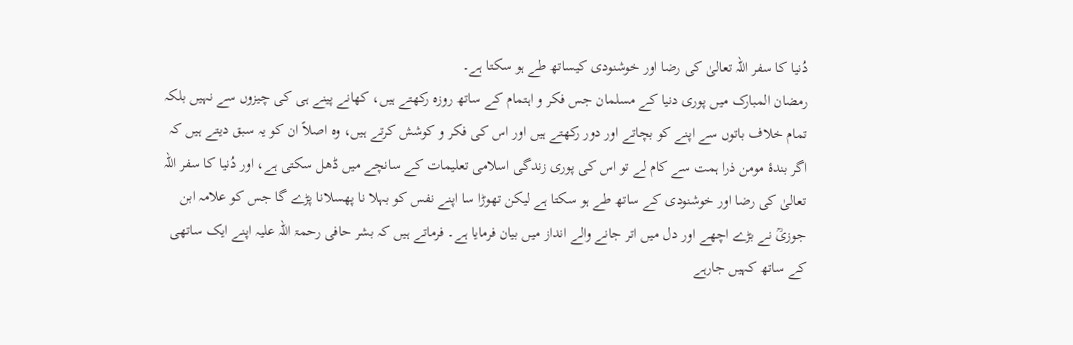دُنیا کا سفر اللہ تعالیٰ کی رضا اور خوشنودی کیساتھ طے ہو سکتا ہے۔
رمضان المبارک میں پوری دنیا کے مسلمان جس فکر و اہتمام کے ساتھ روزہ رکھتے ہیں، کھانے پینے ہی کی چیزوں سے نہیں بلکہ تمام خلاف باتوں سے اپنے کو بچاتے اور دور رکھتے ہیں اور اس کی فکر و کوشش کرتے ہیں، وہ اصلاً ان کو یہ سبق دیتے ہیں کہ اگر بندۂ مومن ذرا ہمت سے کام لے تو اس کی پوری زندگی اسلامی تعلیمات کے سانچے میں ڈھل سکتی ہے، اور دُنیا کا سفر اللہ تعالیٰ کی رضا اور خوشنودی کے ساتھ طے ہو سکتا ہے لیکن تھوڑا سا اپنے نفس کو بہلا نا پھسلانا پڑے گا جس کو علامہ ابن جوزیؒ نے بڑے اچھے اور دل میں اتر جانے والے انداز میں بیان فرمایا ہے۔ فرماتے ہیں کہ بشر حافی رحمۃ اللہ علیہ اپنے ایک ساتھی کے ساتھ کہیں جارہے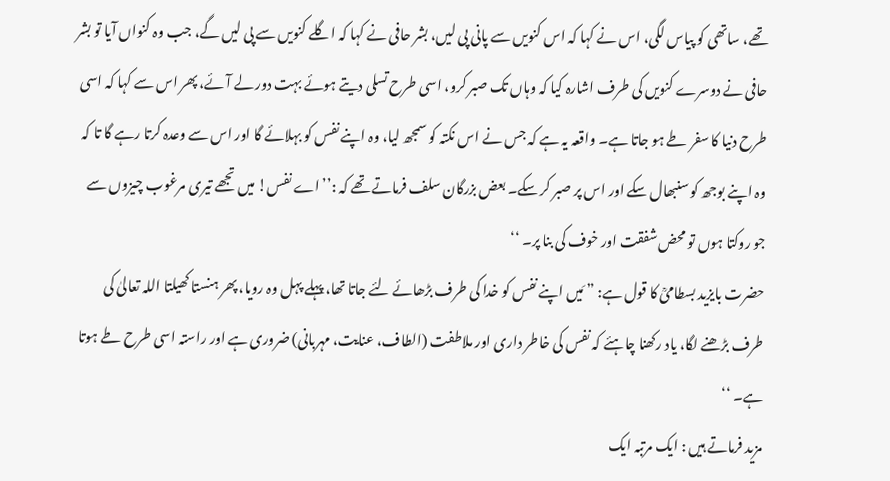تھے، ساتھی کو پیاس لگی، اس نے کہا کہ اس کنویں سے پانی پی لیں، بشر حافی نے کہا کہ اگلے کنویں سے پی لیں گے، جب وہ کنواں آیا تو بشر حافی نے دوسرے کنویں کی طرف اشارہ کیا کہ وہاں تک صبر کرو، اسی طرح تسلی دیتے ہوئے بہت دور لے آئے، پھر اس سے کہا کہ اسی طرح دنیا کا سفر طے ہو جاتا ہے۔ واقعہ یہ ہے کہ جس نے اس نکتہ کو سمجھ لیا، وہ اپنے نفس کو بہلائے گا اور اس سے وعدہ کرتا رہے گا تا کہ وہ اپنے بوجھ کو سنبھال سکے اور اس پر صبر کر سکے۔ بعض بزرگان سلف فرماتے تھے کہ :’’ اے نفس! میں تجھے تیری مرغوب چیزوں سے جو روکتا ہوں تو محض شفقت اور خوف کی بنا پر۔ ‘‘
حضرت بایزید بسطامیؒ کا قول ہے: ” مَیں اپنے نفس کو خدا کی طرف بڑھائے لئے جاتا تھا، پہلے پہل وہ رویا، پھر ہنستا کھیلتا اللہ تعالیٰ کی طرف بڑھنے لگا، یاد رکھنا چاہئے کہ نفس کی خاطر داری اور ملاطفت (الطاف، عنایت، مہربانی) ضروری ہے اور راستہ اسی طرح طے ہوتا ہے۔ ‘‘
مزید فرماتے ہیں : ایک مرتبہ ایک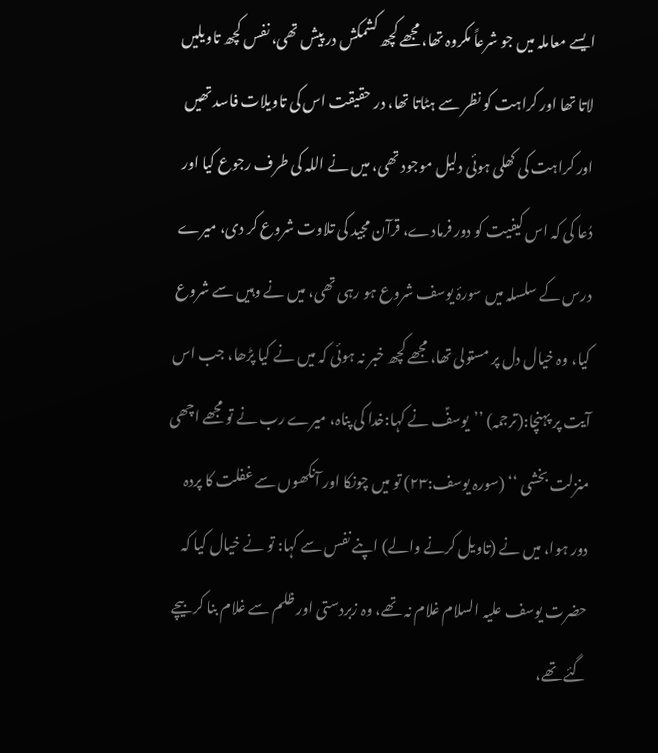ایسے معاملہ میں جو شرعاً مکروہ تھا، مجھے کچھ کشمکش در پیش تھی، نفس کچھ تاویلیں لاتا تھا اور کراہت کو نظر سے ہٹاتا تھا، در حقیقت اس کی تاویلات فاسد تھیں اور کراہت کی کھلی ہوئی دلیل موجود تھی، میں نے اللہ کی طرف رجوع کیا اور دُعا کی کہ اس کیفیت کو دور فرمادے، قرآن مجید کی تلاوت شروع کر دی، میرے درس کے سلسلہ میں سورۂ یوسف شروع ہو رہی تھی، میں نے وہیں سے شروع کیا، وہ خیال دل پر مستولی تھا، مجھے کچھ خبر نہ ہوئی کہ میں نے کیا پڑھا، جب اس آیت پر پہنچا:(ترجمہ) ’’یوسفؑ نے کہا:خدا کی پناہ، میرے رب نے تو مجھے اچھی منزلت بخشی ‘‘ (سورہ یوسف:۲۳) تو میں چونکا اور آنکھوں سے غفلت کا پردہ دور ہوا، میں نے (تاویل کرنے والے) اپنے نفس سے کہا: تو نے خیال کیا کہ حضرت یوسف علیہ السلام غلام نہ تھے، وہ زبردستی اور ظلم سے غلام بنا کر بیچے گئے تھے،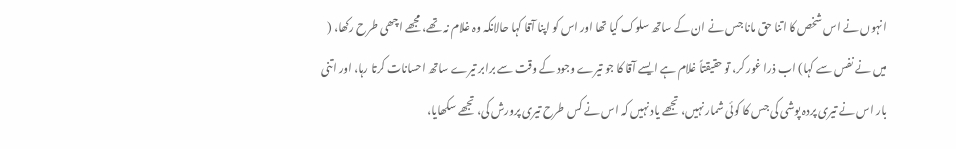انہوں نے اس شخص کا اتنا حق مانا جس نے ان کے ساتھ سلوک کیا تھا اور اس کو اپنا آقا کہا حالانکہ وہ غلام نہ تھے، مجھے اچھی طرح رکھا، ( میں نے نفس سے کہا) اب ذرا غور کر، تو حقیقتاً غلام ہے ایسے آقا کا جو تیرے وجود کے وقت سے برابر تیرے ساتھ احسانات کرتا رہا، اور اتنی بار اس نے تیری پردہ پوشی کی جس کا کوئی شمار نہیں، تجھے یاد نہیں کہ اس نے کس طرح تیری پرورش کی، تجھے سکھایا،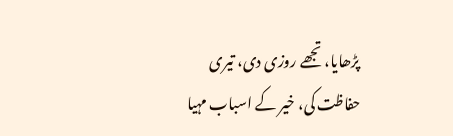پڑھایا، تجھے روزی دی، تیری حفاظت کی، خیر کے اسباب مہیا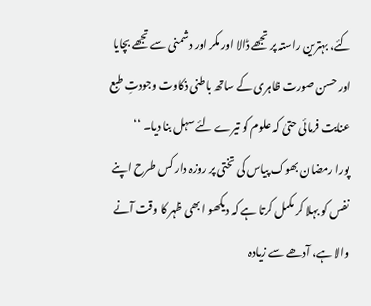کئے، بہترین راستہ پر تجھے ڈالا اور مکر اور دشمنی سے تجھے بچایا اور حسن صورت ظاہری کے ساتھ باطنی ذکاوت وجودتِ طبع عنایت فرمائی حتیٰ کہ علوم کو تیرے لئے سہل بنا دیا۔ ‘‘
پورا رمضان بھوک پیاس کی تختی پر روزہ دار کس طرح اپنے نفس کو بہلا کر مکمل کرتا ہے کہ دیکھو ا بھی ظہر کا وقت آنے والا ہے، آدھے سے زیادہ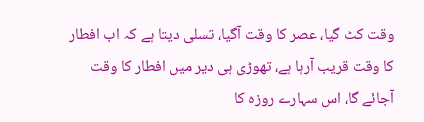وقت کٹ گیا، عصر کا وقت آگیا، تسلی دیتا ہے کہ اب افطار کا وقت قریب آرہا ہے، تھوڑی ہی دیر میں افطار کا وقت آجائے گا، اس سہارے روزہ کا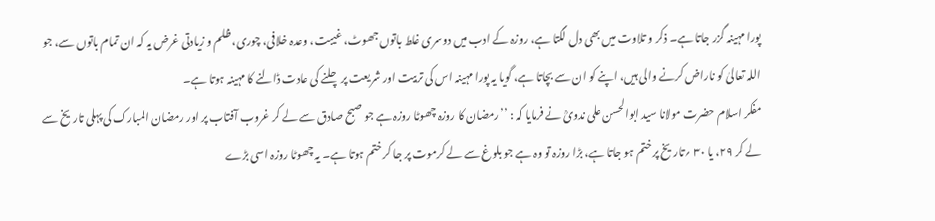پورا مہینہ گزر جاتا ہے۔ ذکر و تلاوت میں بھی دل لگتا ہے، روزہ کے ادب میں دوسری غلط باتوں جھوٹ، غیبت، وعدہ خلافی، چوری، ظلم و زیادتی غرض یہ کہ ان تمام باتوں سے، جو اللہ تعالیٰ کو ناراض کرنے والی ہیں، اپنے کو ان سے بچاتا ہے، گویا یہ پورا مہینہ اس کی تربیت اور شریعت پر چلنے کی عادت ڈالنے کا مہینہ ہوتا ہے۔
مفکر اسلام حضرت مولانا سید ابوالحسن علی ندویؒ نے فرمایا کہ : ’’رمضان کا روزہ چھوٹا روزہ ہے جو صبح صادق سے لے کر غروب آفتاب پر اور رمضان المبارک کی پہلی تاریخ سے لے کر ۲۹، یا ۳۰ ؍تاریخ پر ختم ہو جاتا ہے، بڑا روزہ تو وہ ہے جو بلوغ سے لے کرموت پر جا کر ختم ہوتا ہے۔ یہ چھوٹا روزہ اسی بڑے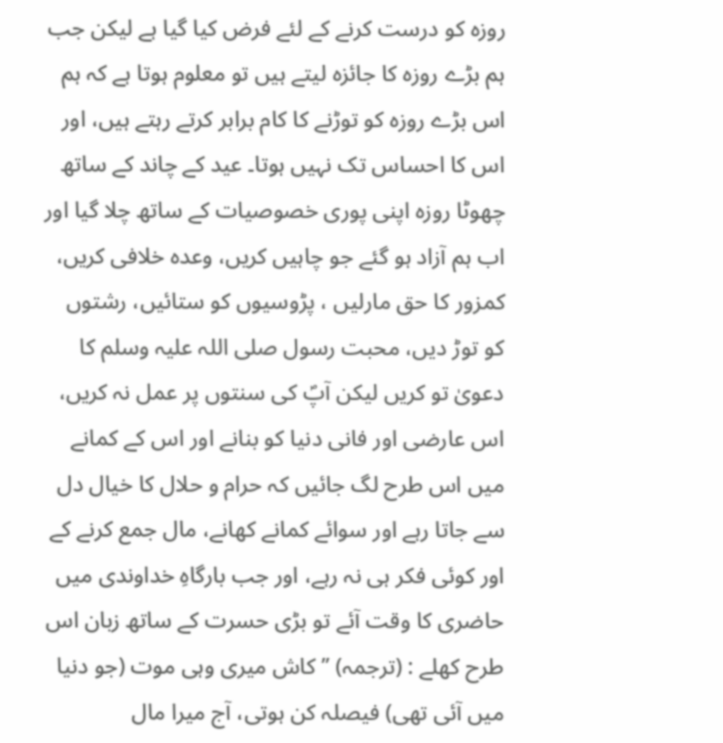روزہ کو درست کرنے کے لئے فرض کیا گیا ہے لیکن جب ہم بڑے روزہ کا جائزہ لیتے ہیں تو معلوم ہوتا ہے کہ ہم اس بڑے روزہ کو توڑنے کا کام برابر کرتے رہتے ہیں، اور اس کا احساس تک نہیں ہوتا۔ عید کے چاند کے ساتھ چھوٹا روزہ اپنی پوری خصوصیات کے ساتھ چلا گیا اور اب ہم آزاد ہو گئے جو چاہیں کریں، وعدہ خلافی کریں، کمزور کا حق مارلیں ، پڑوسیوں کو ستائیں، رشتوں کو توڑ دیں، محبت رسول صلی اللہ علیہ وسلم کا دعویٰ تو کریں لیکن آپؐ کی سنتوں پر عمل نہ کریں، اس عارضی اور فانی دنیا کو بنانے اور اس کے کمانے میں اس طرح لگ جائیں کہ حرام و حلال کا خیال دل سے جاتا رہے اور سوائے کمانے کھانے، مال جمع کرنے کے اور کوئی فکر ہی نہ رہے، اور جب بارگاہِ خداوندی میں حاضری کا وقت آئے تو بڑی حسرت کے ساتھ زبان اس طرح کھلے : (ترجمہ) ’’کاش میری وہی موت (جو دنیا میں آئی تھی) فیصلہ کن ہوتی، آج میرا مال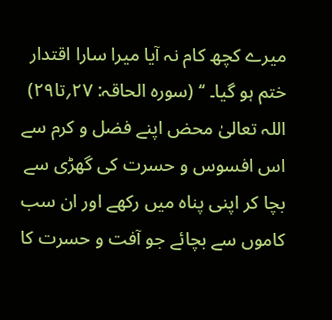میرے کچھ کام نہ آیا میرا سارا اقتدار ختم ہو گیا۔ ‘‘ (سورہ الحاقہ: ۲۷؍تا۲۹)
اللہ تعالیٰ محض اپنے فضل و کرم سے اس افسوس و حسرت کی گھڑی سے بچا کر اپنی پناہ میں رکھے اور ان سب کاموں سے بچائے جو آفت و حسرت کا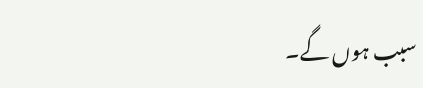سبب ہوں گے۔